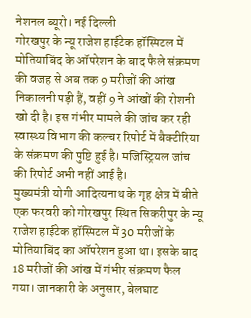नेशनल ब्यूरो। नई दिल्ली
गोरखपुर के न्यू राजेश हाईटेक हॉस्पिटल में मोतियाबिंद के ऑपरेशन के बाद फैले संक्रमण की वजह से अब तक 9 मरीजों की आंख निकालनी पड़ी हैं, वहीं 9 ने आंखों की रोशनी खो दी है। इस गंभीर मामले की जांच कर रही स्वास्थ्य विभाग की कल्चर रिपोर्ट में बैक्टीरिया के संक्रमण की पुष्टि हुई है। मजिस्ट्रियल जांच की रिपोर्ट अभी नहीं आई है।
मुख्यमंत्री योगी आदित्यनाथ के गृह क्षेत्र में बीते एक फरवरी को गोरखपुर स्थित सिकरीपुर के न्यू राजेश हाईटेक हॉस्पिटल में 30 मरीजों के मोतियाबिंद का ऑपरेशन हुआ था। इसके बाद 18 मरीजों की आंख में गंभीर संक्रमण फैल गया। जानकारी के अनुसार, बेलघाट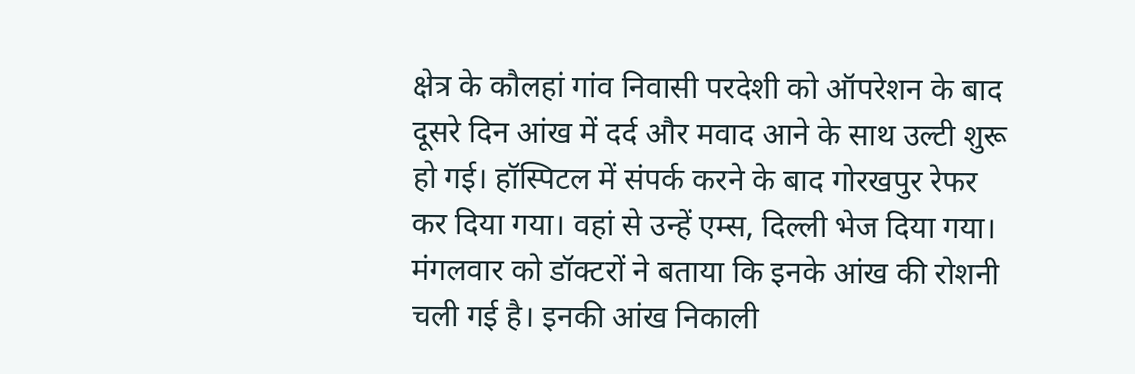क्षेत्र के कौलहां गांव निवासी परदेशी को ऑपरेशन के बाद दूसरे दिन आंख में दर्द और मवाद आने के साथ उल्टी शुरू हो गई। हॉस्पिटल में संपर्क करने के बाद गोरखपुर रेफर कर दिया गया। वहां से उन्हें एम्स, दिल्ली भेज दिया गया।
मंगलवार को डॉक्टरों ने बताया कि इनके आंख की रोशनी चली गई है। इनकी आंख निकाली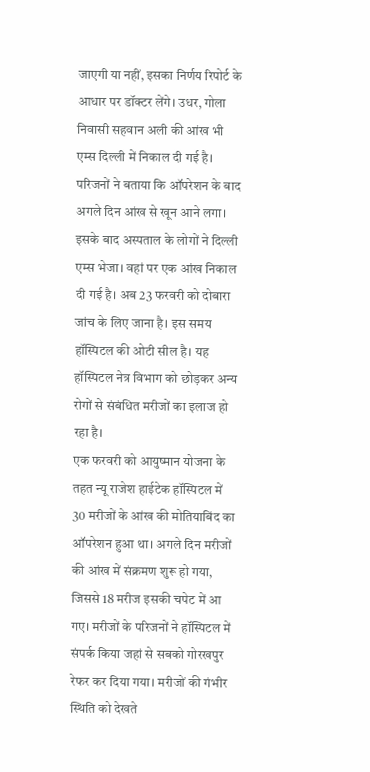जाएगी या नहीं, इसका निर्णय रिपोर्ट के आधार पर डॉक्टर लेंगे। उधर, गोला निवासी सहवान अली की आंख भी एम्स दिल्ली में निकाल दी गई है। परिजनों ने बताया कि ऑपरेशन के बाद अगले दिन आंख से खून आने लगा। इसके बाद अस्पताल के लोगों ने दिल्ली एम्स भेजा। वहां पर एक आंख निकाल दी गई है। अब 23 फरवरी को दोबारा जांच के लिए जाना है। इस समय हॉस्पिटल की ओटी सील है। यह हॉस्पिटल नेत्र विभाग को छोड़कर अन्य रोगों से संबंधित मरीजों का इलाज हो रहा है।
एक फरवरी को आयुष्मान योजना के तहत न्यू राजेश हाईटेक हॉस्पिटल में 30 मरीजों के आंख की मोतियाबिंद का ऑपरेशन हुआ था। अगले दिन मरीजों की आंख में संक्रमण शुरू हो गया, जिससे 18 मरीज इसकी चपेट में आ गए। मरीजों के परिजनों ने हॉस्पिटल में संपर्क किया जहां से सबको गोरखपुर रेफर कर दिया गया। मरीजों की गंभीर स्थिति को देखते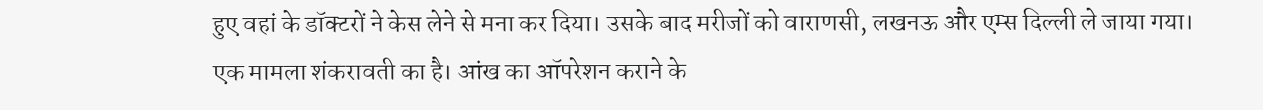हुए वहां के डॉक्टरों ने केस लेने से मना कर दिया। उसके बाद मरीजों को वाराणसी, लखनऊ और एम्स दिल्ली ले जाया गया।
एक मामला शंकरावती का है। आंख का ऑपरेशन कराने के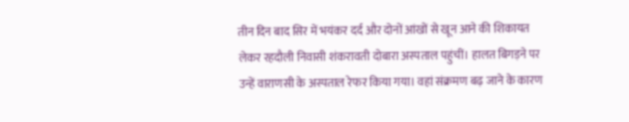तीन दिन बाद सिर में भयंकर दर्द और दोनों आंखों से खून आने की शिकायत लेकर रहदौली निवासी शंकरावती दोबारा अस्पताल पहुंचीं। हालत बिगड़ने पर उन्हें वाराणसी के अस्पताल रेफर किया गया। वहां संक्रमण बढ़ जाने के कारण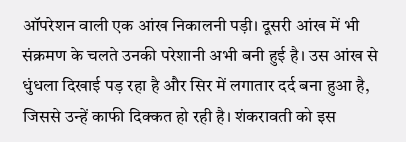ऑपरेशन वाली एक आंख निकालनी पड़ी। दूसरी आंख में भी संक्रमण के चलते उनकी परेशानी अभी बनी हुई है। उस आंख से धुंधला दिखाई पड़ रहा है और सिर में लगातार दर्द बना हुआ है, जिससे उन्हें काफी दिक्कत हो रही है। शंकरावती को इस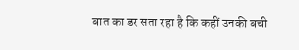बात का डर सता रहा है कि कहीं उनकी बची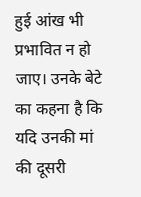हुई आंख भी प्रभावित न हो जाए। उनके बेटे का कहना है कि यदि उनकी मां की दूसरी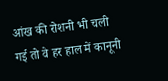आंख की रोशनी भी चली गई तो वे हर हाल में कानूनी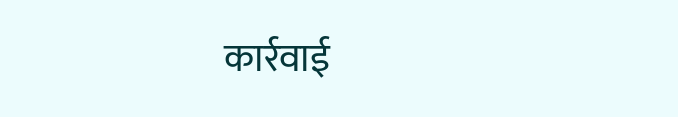कार्रवाई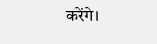करेंगे।